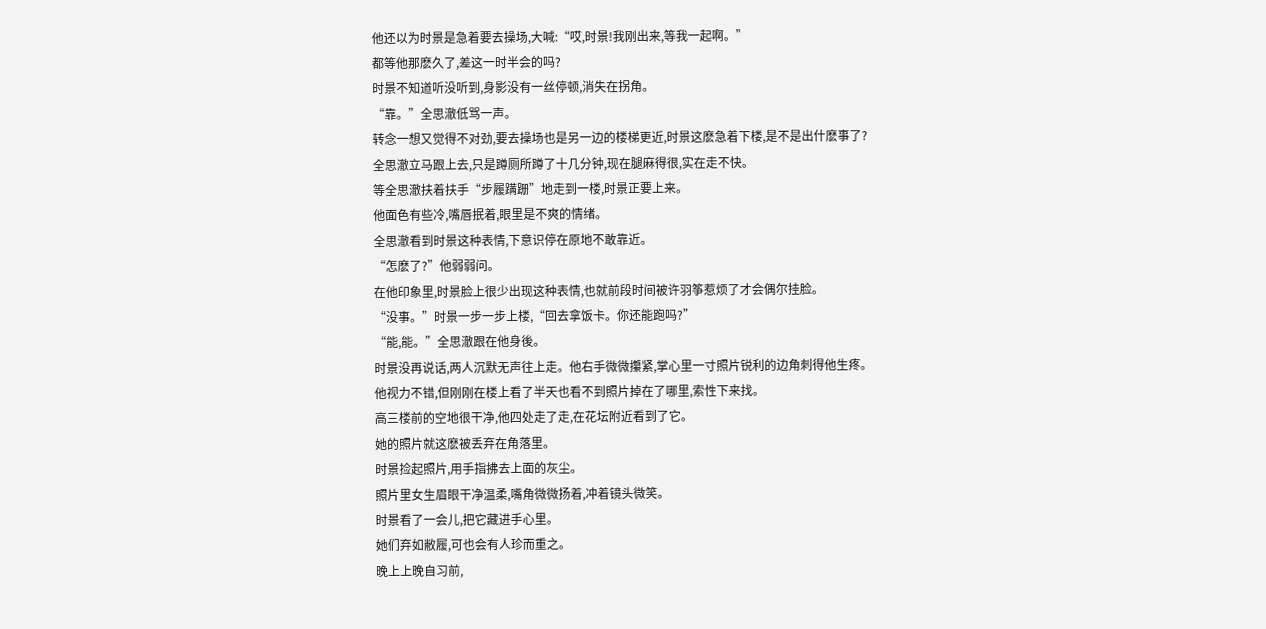他还以为时景是急着要去操场,大喊:“哎,时景!我刚出来,等我一起啊。”
都等他那麽久了,差这一时半会的吗?
时景不知道听没听到,身影没有一丝停顿,消失在拐角。
“靠。”全思澈低骂一声。
转念一想又觉得不对劲,要去操场也是另一边的楼梯更近,时景这麽急着下楼,是不是出什麽事了?
全思澈立马跟上去,只是蹲厕所蹲了十几分钟,现在腿麻得很,实在走不快。
等全思澈扶着扶手“步履蹒跚”地走到一楼,时景正要上来。
他面色有些冷,嘴唇抿着,眼里是不爽的情绪。
全思澈看到时景这种表情,下意识停在原地不敢靠近。
“怎麽了?”他弱弱问。
在他印象里,时景脸上很少出现这种表情,也就前段时间被许羽筝惹烦了才会偶尔挂脸。
“没事。”时景一步一步上楼,“回去拿饭卡。你还能跑吗?”
“能,能。”全思澈跟在他身後。
时景没再说话,两人沉默无声往上走。他右手微微攥紧,掌心里一寸照片锐利的边角刺得他生疼。
他视力不错,但刚刚在楼上看了半天也看不到照片掉在了哪里,索性下来找。
高三楼前的空地很干净,他四处走了走,在花坛附近看到了它。
她的照片就这麽被丢弃在角落里。
时景捡起照片,用手指拂去上面的灰尘。
照片里女生眉眼干净温柔,嘴角微微扬着,冲着镜头微笑。
时景看了一会儿,把它藏进手心里。
她们弃如敝履,可也会有人珍而重之。
晚上上晚自习前,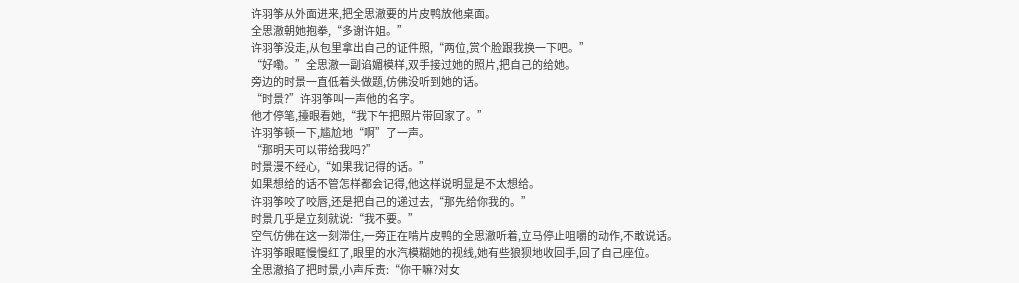许羽筝从外面进来,把全思澈要的片皮鸭放他桌面。
全思澈朝她抱拳,“多谢许姐。”
许羽筝没走,从包里拿出自己的证件照,“两位,赏个脸跟我换一下吧。”
“好嘞。”全思澈一副谄媚模样,双手接过她的照片,把自己的给她。
旁边的时景一直低着头做题,仿佛没听到她的话。
“时景?”许羽筝叫一声他的名字。
他才停笔,擡眼看她,“我下午把照片带回家了。”
许羽筝顿一下,尴尬地“啊”了一声。
“那明天可以带给我吗?”
时景漫不经心,“如果我记得的话。”
如果想给的话不管怎样都会记得,他这样说明显是不太想给。
许羽筝咬了咬唇,还是把自己的递过去,“那先给你我的。”
时景几乎是立刻就说:“我不要。”
空气仿佛在这一刻滞住,一旁正在啃片皮鸭的全思澈听着,立马停止咀嚼的动作,不敢说话。
许羽筝眼眶慢慢红了,眼里的水汽模糊她的视线,她有些狼狈地收回手,回了自己座位。
全思澈掐了把时景,小声斥责:“你干嘛?对女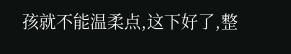孩就不能温柔点,这下好了,整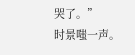哭了。”
时景嗤一声。